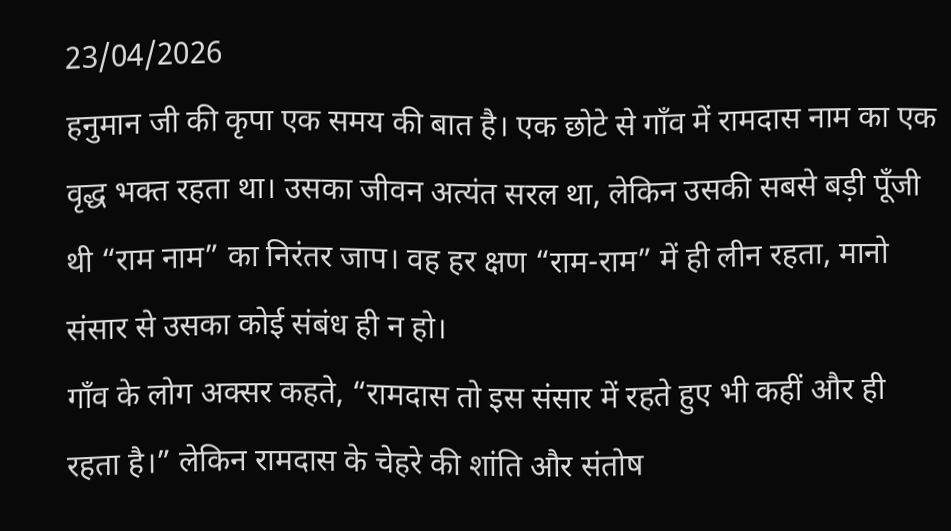23/04/2026
हनुमान जी की कृपा एक समय की बात है। एक छोटे से गाँव में रामदास नाम का एक वृद्ध भक्त रहता था। उसका जीवन अत्यंत सरल था, लेकिन उसकी सबसे बड़ी पूँजी थी “राम नाम” का निरंतर जाप। वह हर क्षण “राम-राम” में ही लीन रहता, मानो संसार से उसका कोई संबंध ही न हो।
गाँव के लोग अक्सर कहते, “रामदास तो इस संसार में रहते हुए भी कहीं और ही रहता है।” लेकिन रामदास के चेहरे की शांति और संतोष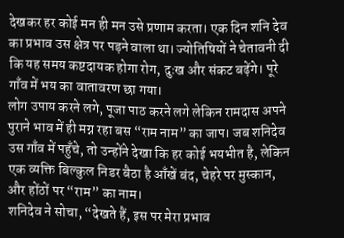देखकर हर कोई मन ही मन उसे प्रणाम करता। एक दिन शनि देव का प्रभाव उस क्षेत्र पर पड़ने वाला था। ज्योतिषियों ने चेतावनी दी कि यह समय कष्टदायक होगा रोग, दुःख और संकट बढ़ेंगे। पूरे गाँव में भय का वातावरण छा गया।
लोग उपाय करने लगे, पूजा पाठ करने लगे लेकिन रामदास अपने पुराने भाव में ही मग्न रहा बस “राम नाम” का जाप। जब शनिदेव उस गाँव में पहुँचे, तो उन्होंने देखा कि हर कोई भयभीत है, लेकिन एक व्यक्ति बिल्कुल निडर बैठा है आँखें बंद, चेहरे पर मुस्कान, और होंठों पर “राम” का नाम।
शनिदेव ने सोचा, “देखते हैं, इस पर मेरा प्रभाव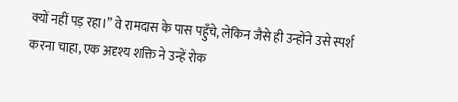क्यों नहीं पड़ रहा।” वे रामदास के पास पहुँचे, लेकिन जैसे ही उन्होंने उसे स्पर्श करना चाहा, एक अदृश्य शक्ति ने उन्हें रोक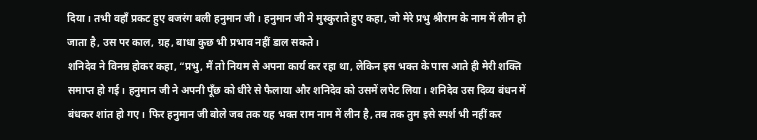दिया। तभी वहाँ प्रकट हुए बजरंग बली हनुमान जी। हनुमान जी ने मुस्कुराते हुए कहा, जो मेरे प्रभु श्रीराम के नाम में लीन हो जाता है, उस पर काल, ग्रह, बाधा कुछ भी प्रभाव नहीं डाल सकते।
शनिदेव ने विनम्र होकर कहा, “प्रभु, मैं तो नियम से अपना कार्य कर रहा था, लेकिन इस भक्त के पास आते ही मेरी शक्ति समाप्त हो गई। हनुमान जी ने अपनी पूँछ को धीरे से फैलाया और शनिदेव को उसमें लपेट लिया। शनिदेव उस दिव्य बंधन में बंधकर शांत हो गए। फिर हनुमान जी बोले जब तक यह भक्त राम नाम में लीन है, तब तक तुम इसे स्पर्श भी नहीं कर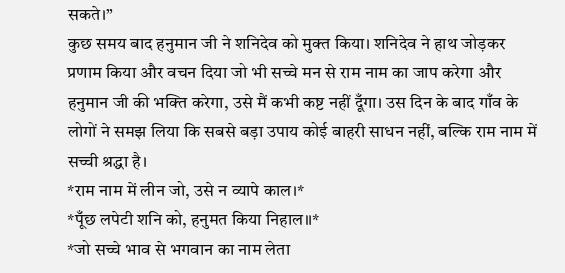सकते।”
कुछ समय बाद हनुमान जी ने शनिदेव को मुक्त किया। शनिदेव ने हाथ जोड़कर प्रणाम किया और वचन दिया जो भी सच्चे मन से राम नाम का जाप करेगा और हनुमान जी की भक्ति करेगा, उसे मैं कभी कष्ट नहीं दूँगा। उस दिन के बाद गाँव के लोगों ने समझ लिया कि सबसे बड़ा उपाय कोई बाहरी साधन नहीं, बल्कि राम नाम में सच्ची श्रद्धा है।
*राम नाम में लीन जो, उसे न व्यापे काल।*
*पूँछ लपेटी शनि को, हनुमत किया निहाल॥*
*जो सच्चे भाव से भगवान का नाम लेता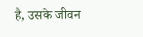है, उसके जीवन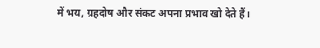में भय, ग्रहदोष और संकट अपना प्रभाव खो देते हैं।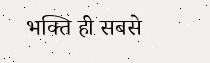भक्ति ही सबसे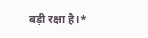बड़ी रक्षा है।*